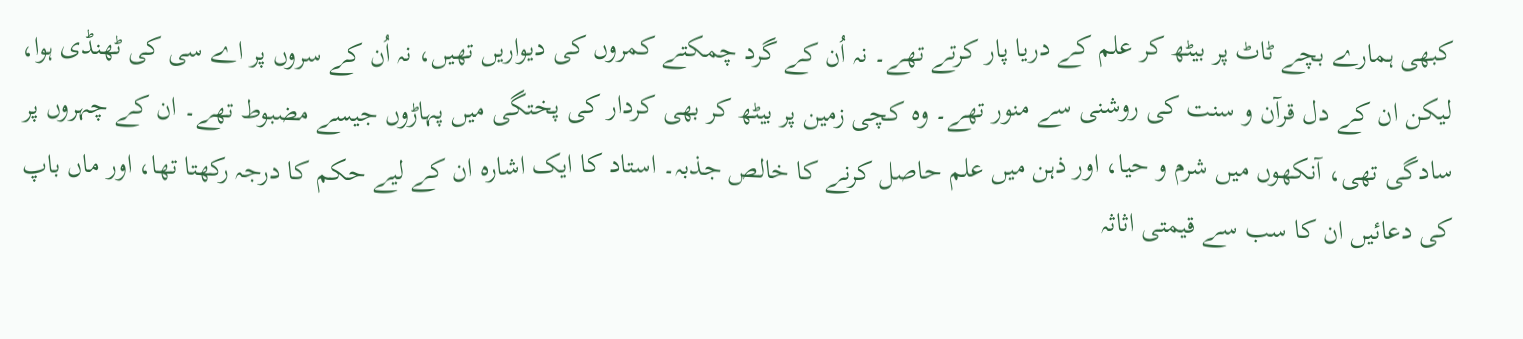کبھی ہمارے بچے ٹاٹ پر بیٹھ کر علم کے دریا پار کرتے تھے۔ نہ اُن کے گرد چمکتے کمروں کی دیواریں تھیں، نہ اُن کے سروں پر اے سی کی ٹھنڈی ہوا، لیکن ان کے دل قرآن و سنت کی روشنی سے منور تھے۔ وہ کچی زمین پر بیٹھ کر بھی کردار کی پختگی میں پہاڑوں جیسے مضبوط تھے۔ ان کے چہروں پر سادگی تھی، آنکھوں میں شرم و حیا، اور ذہن میں علم حاصل کرنے کا خالص جذبہ۔ استاد کا ایک اشارہ ان کے لیے حکم کا درجہ رکھتا تھا، اور ماں باپ کی دعائیں ان کا سب سے قیمتی اثاثہ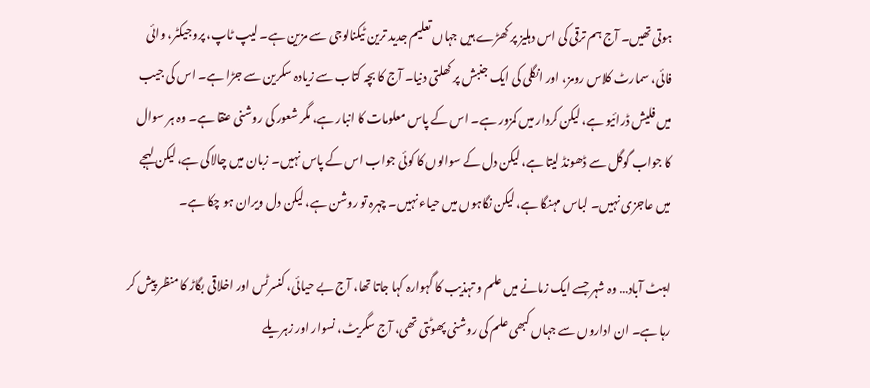ہوتی تھیں۔ آج ہم ترقی کی اس دہلیز پر کھڑے ہیں جہاں تعلیم جدید ترین ٹیکنالوجی سے مزین ہے۔ لیپ ٹاپ، پروجیکٹر، وائی فائی، سمارٹ کلاس رومز، اور انگلی کی ایک جنبش پر کھلتی دنیا۔ آج کا بچہ کتاب سے زیادہ سکرین سے جڑا ہے۔ اس کی جیب میں فلیش ڈرائیو ہے، لیکن کردار میں کمزور ہے۔ اس کے پاس معلومات کا انبار ہے، مگر شعور کی روشنی عنقا ہے۔ وہ ہر سوال کا جواب گوگل سے ڈھونڈ لیتا ہے، لیکن دل کے سوالوں کا کوئی جواب اس کے پاس نہیں۔ زبان میں چالاکی ہے، لیکن لہجے میں عاجزی نہیں۔ لباس مہنگا ہے، لیکن نگاہوں میں حیاء نہیں۔ چہرہ تو روشن ہے، لیکن دل ویران ہو چکا ہے۔

ایبٹ آباد… وہ شہر جسے ایک زمانے میں علم و تہذیب کا گہوارہ کہا جاتا تھا، آج بے حیائی، کنسرٹس اور اخلاقی بگاڑ کا منظر پیش کر رہا ہے۔ ان اداروں سے جہاں کبھی علم کی روشنی پھوٹتی تھی، آج سگریٹ، نسوار اور زہریلے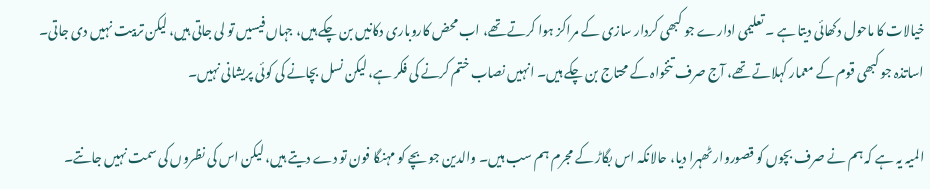خیالات کا ماحول دکھائی دیتا ہے ۔ تعلیمی ادارے جو کبھی کردار سازی کے مراکز ہوا کرتے تھے، اب محض کاروباری دکانیں بن چکے ہیں، جہاں فیسیں تو لی جاتی ہیں، لیکن تربیت نہیں دی جاتی۔ اساتذہ جو کبھی قوم کے معمار کہلاتے تھے، آج صرف تنخواہ کے محتاج بن چکے ہیں۔ انہیں نصاب ختم کرنے کی فکر ہے، لیکن نسل بچانے کی کوئی پریشانی نہیں۔

المیہ یہ ہے کہ ہم نے صرف بچوں کو قصوروار ٹھہرا دیا، حالانکہ اس بگاڑ کے مجرم ہم سب ہیں۔ والدین جو بچے کو مہنگا فون تو دے دیتے ہیں، لیکن اس کی نظروں کی سمت نہیں جانتے۔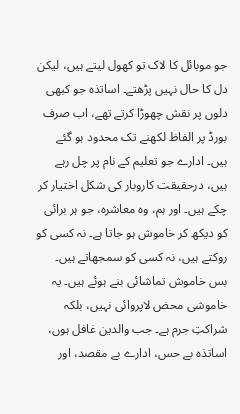جو موبائل کا لاک تو کھول لیتے ہیں، لیکن دل کا حال نہیں پڑھتے۔ اساتذہ جو کبھی دلوں پر نقش چھوڑا کرتے تھے، اب صرف بورڈ پر الفاظ لکھنے تک محدود ہو گئے ہیں۔ ادارے جو تعلیم کے نام پر چل رہے ہیں، درحقیقت کاروبار کی شکل اختیار کر چکے ہیں۔ اور ہم، وہ معاشرہ، جو ہر برائی کو دیکھ کر خاموش ہو جاتا ہے۔ نہ کسی کو روکتے ہیں، نہ کسی کو سمجھاتے ہیں۔ بس خاموش تماشائی بنے ہوئے ہیں۔ یہ خاموشی محض لاپروائی نہیں، بلکہ شراکتِ جرم ہے۔ جب والدین غافل ہوں، اساتذہ بے حس، ادارے بے مقصد، اور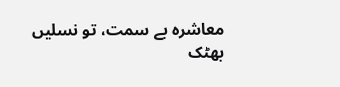معاشرہ بے سمت، تو نسلیں بھٹک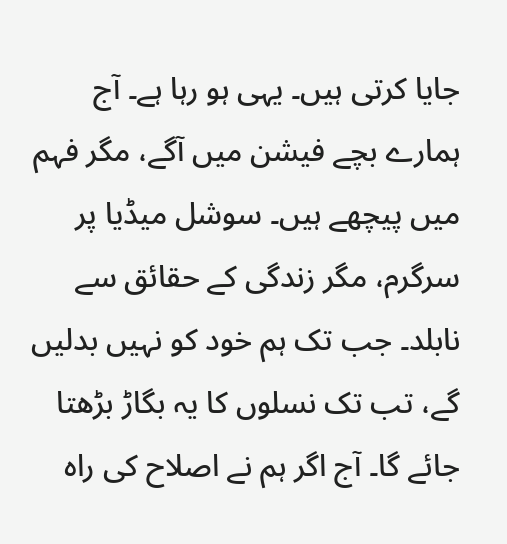جایا کرتی ہیں۔ یہی ہو رہا ہے۔ آج ہمارے بچے فیشن میں آگے، مگر فہم میں پیچھے ہیں۔ سوشل میڈیا پر سرگرم، مگر زندگی کے حقائق سے نابلد۔ جب تک ہم خود کو نہیں بدلیں گے، تب تک نسلوں کا یہ بگاڑ بڑھتا جائے گا۔ آج اگر ہم نے اصلاح کی راہ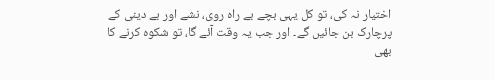اختیار نہ کی، تو کل یہی بچے بے راہ روی، نشے اور بے دینی کے پرچارک بن جائیں گے۔ اور جب یہ وقت آئے گا، تو شکوہ کرنے کا بھی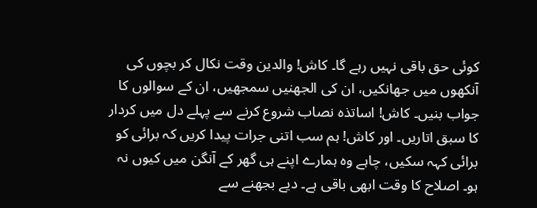کوئی حق باقی نہیں رہے گا۔ کاش! والدین وقت نکال کر بچوں کی آنکھوں میں جھانکیں، ان کی الجھنیں سمجھیں، ان کے سوالوں کا جواب بنیں۔ کاش! اساتذہ نصاب شروع کرنے سے پہلے دل میں کردار کا سبق اتاریں۔ اور کاش! ہم سب اتنی جرات پیدا کریں کہ برائی کو برائی کہہ سکیں، چاہے وہ ہمارے اپنے ہی گھر کے آنگن میں کیوں نہ ہو۔ اصلاح کا وقت ابھی باقی ہے۔ دیے بجھنے سے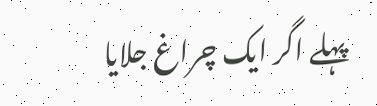پہلے اگر ایک چراغ جلایا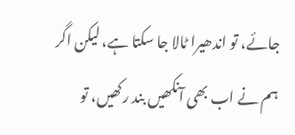جائے، تو اندھیرا ٹالا جا سکتا ہے، لیکن اگر ہم نے اب بھی آنکھیں بند رکھیں، تو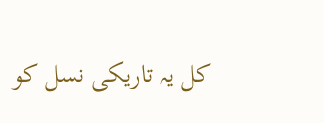کل یہ تاریکی نسل کو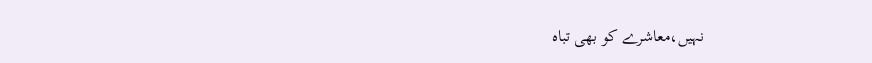نہیں،معاشرے کو بھی تباہ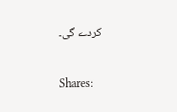کردے گی۔

Shares: